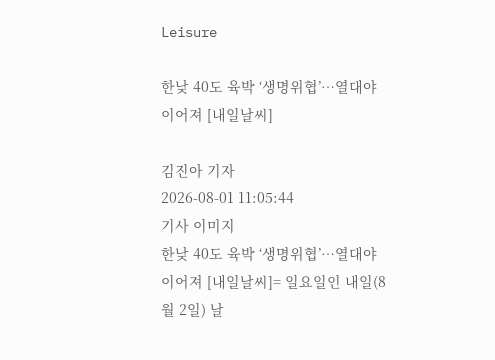Leisure

한낮 40도 육박 ‘생명위협’…열대야 이어져 [내일날씨]

김진아 기자
2026-08-01 11:05:44
기사 이미지
한낮 40도 육박 ‘생명위협’…열대야 이어져 [내일날씨]= 일요일인 내일(8월 2일) 날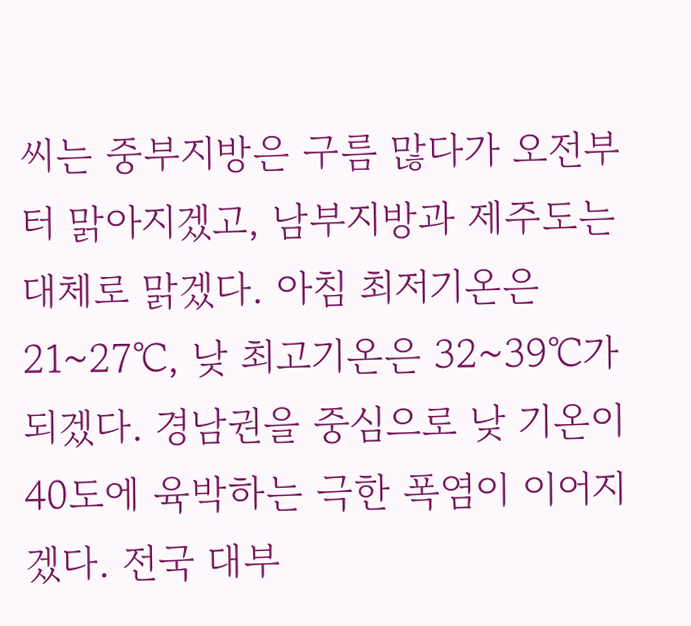씨는 중부지방은 구름 많다가 오전부터 맑아지겠고, 남부지방과 제주도는 대체로 맑겠다. 아침 최저기온은 21~27℃, 낮 최고기온은 32~39℃가 되겠다. 경남권을 중심으로 낮 기온이 40도에 육박하는 극한 폭염이 이어지겠다. 전국 대부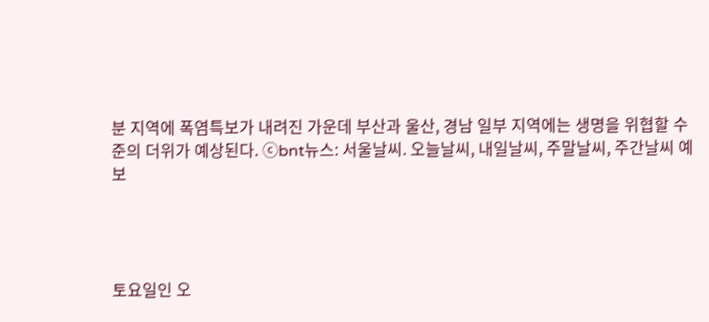분 지역에 폭염특보가 내려진 가운데 부산과 울산, 경남 일부 지역에는 생명을 위협할 수준의 더위가 예상된다. ⓒbnt뉴스: 서울날씨. 오늘날씨, 내일날씨, 주말날씨, 주간날씨 예보




토요일인 오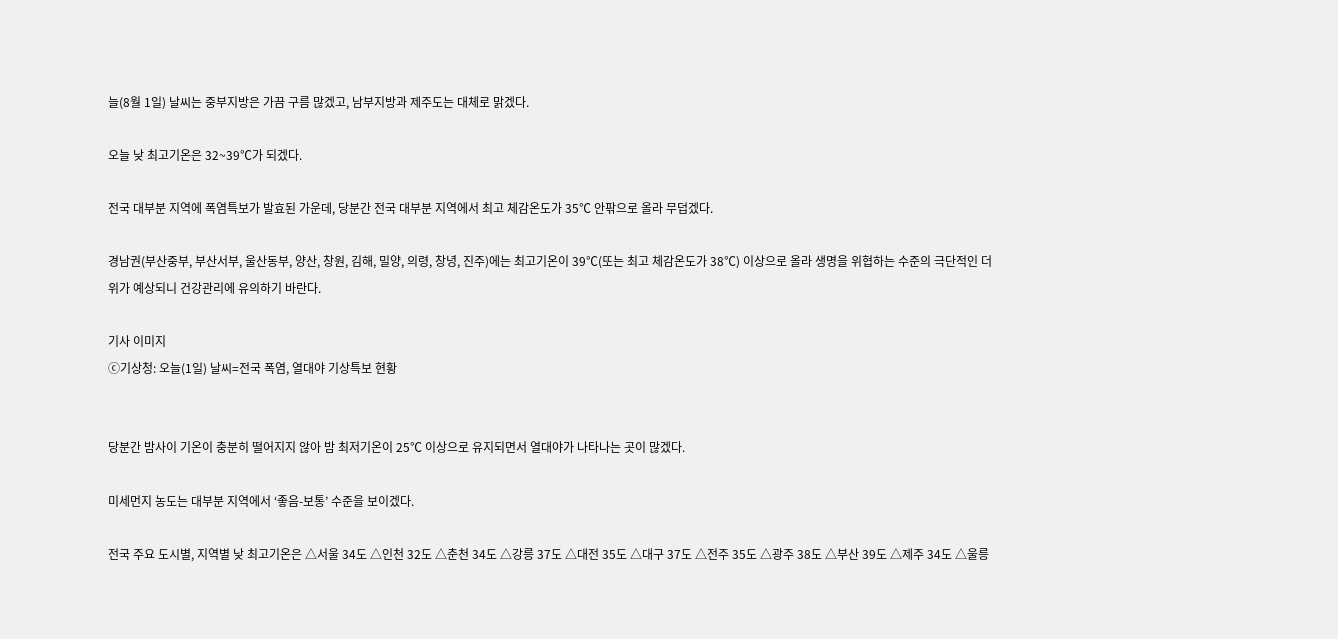늘(8월 1일) 날씨는 중부지방은 가끔 구름 많겠고, 남부지방과 제주도는 대체로 맑겠다.

오늘 낮 최고기온은 32~39℃가 되겠다.

전국 대부분 지역에 폭염특보가 발효된 가운데, 당분간 전국 대부분 지역에서 최고 체감온도가 35℃ 안팎으로 올라 무덥겠다.

경남권(부산중부, 부산서부, 울산동부, 양산, 창원, 김해, 밀양, 의령, 창녕, 진주)에는 최고기온이 39℃(또는 최고 체감온도가 38℃) 이상으로 올라 생명을 위협하는 수준의 극단적인 더위가 예상되니 건강관리에 유의하기 바란다.

기사 이미지
ⓒ기상청: 오늘(1일) 날씨=전국 폭염, 열대야 기상특보 현황


당분간 밤사이 기온이 충분히 떨어지지 않아 밤 최저기온이 25℃ 이상으로 유지되면서 열대야가 나타나는 곳이 많겠다.

미세먼지 농도는 대부분 지역에서 ‘좋음-보통’ 수준을 보이겠다.

전국 주요 도시별, 지역별 낮 최고기온은 △서울 34도 △인천 32도 △춘천 34도 △강릉 37도 △대전 35도 △대구 37도 △전주 35도 △광주 38도 △부산 39도 △제주 34도 △울릉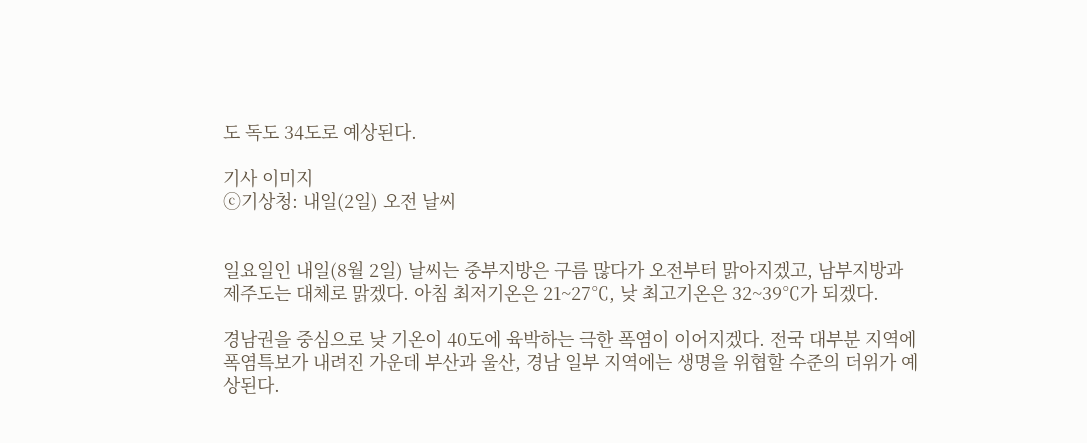도 독도 34도로 예상된다.

기사 이미지
ⓒ기상청: 내일(2일) 오전 날씨


일요일인 내일(8월 2일) 날씨는 중부지방은 구름 많다가 오전부터 맑아지겠고, 남부지방과 제주도는 대체로 맑겠다. 아침 최저기온은 21~27℃, 낮 최고기온은 32~39℃가 되겠다.

경남권을 중심으로 낮 기온이 40도에 육박하는 극한 폭염이 이어지겠다. 전국 대부분 지역에 폭염특보가 내려진 가운데 부산과 울산, 경남 일부 지역에는 생명을 위협할 수준의 더위가 예상된다.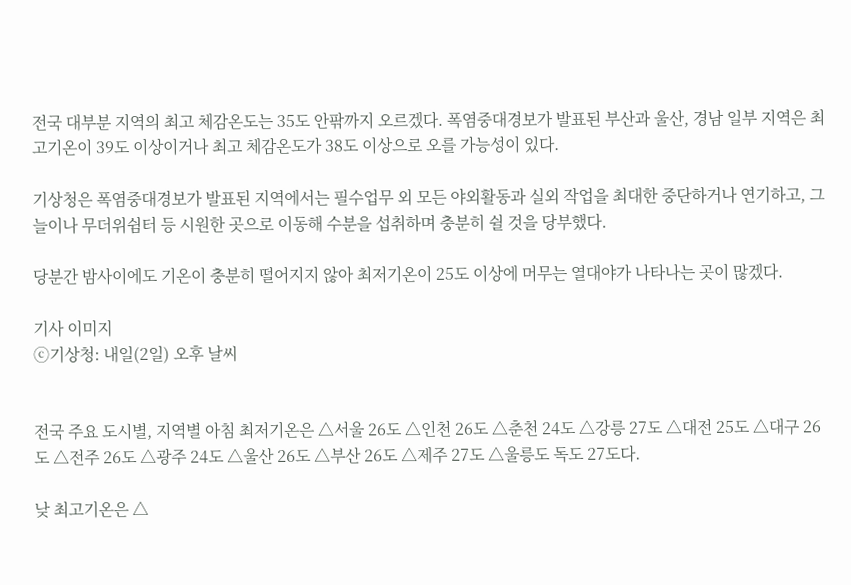전국 대부분 지역의 최고 체감온도는 35도 안팎까지 오르겠다. 폭염중대경보가 발표된 부산과 울산, 경남 일부 지역은 최고기온이 39도 이상이거나 최고 체감온도가 38도 이상으로 오를 가능성이 있다.

기상청은 폭염중대경보가 발표된 지역에서는 필수업무 외 모든 야외활동과 실외 작업을 최대한 중단하거나 연기하고, 그늘이나 무더위쉼터 등 시원한 곳으로 이동해 수분을 섭취하며 충분히 쉴 것을 당부했다.

당분간 밤사이에도 기온이 충분히 떨어지지 않아 최저기온이 25도 이상에 머무는 열대야가 나타나는 곳이 많겠다.

기사 이미지
ⓒ기상청: 내일(2일) 오후 날씨


전국 주요 도시별, 지역별 아침 최저기온은 △서울 26도 △인천 26도 △춘천 24도 △강릉 27도 △대전 25도 △대구 26도 △전주 26도 △광주 24도 △울산 26도 △부산 26도 △제주 27도 △울릉도 독도 27도다.

낮 최고기온은 △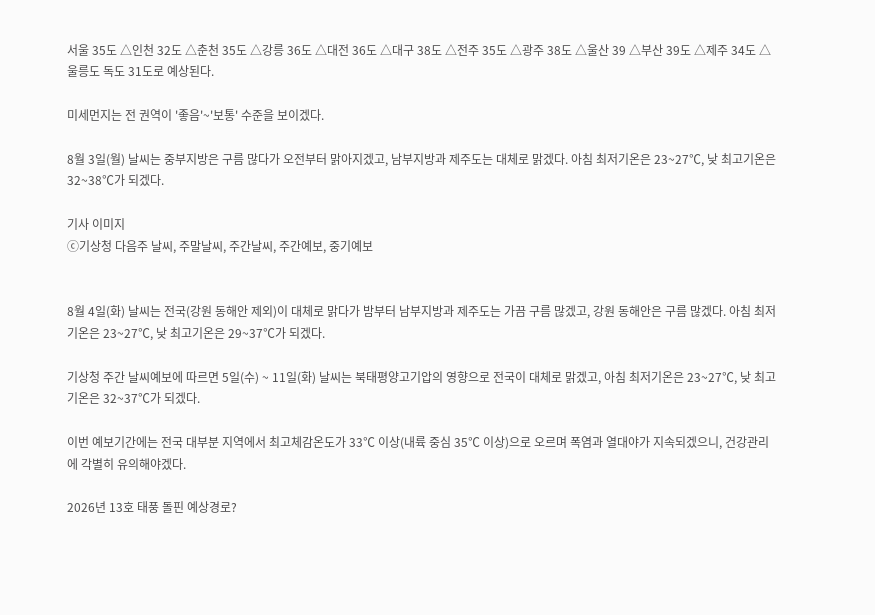서울 35도 △인천 32도 △춘천 35도 △강릉 36도 △대전 36도 △대구 38도 △전주 35도 △광주 38도 △울산 39 △부산 39도 △제주 34도 △울릉도 독도 31도로 예상된다.

미세먼지는 전 권역이 '좋음'~'보통' 수준을 보이겠다.

8월 3일(월) 날씨는 중부지방은 구름 많다가 오전부터 맑아지겠고, 남부지방과 제주도는 대체로 맑겠다. 아침 최저기온은 23~27℃, 낮 최고기온은 32~38℃가 되겠다.

기사 이미지
ⓒ기상청 다음주 날씨, 주말날씨, 주간날씨, 주간예보, 중기예보


8월 4일(화) 날씨는 전국(강원 동해안 제외)이 대체로 맑다가 밤부터 남부지방과 제주도는 가끔 구름 많겠고, 강원 동해안은 구름 많겠다. 아침 최저기온은 23~27℃, 낮 최고기온은 29~37℃가 되겠다.

기상청 주간 날씨예보에 따르면 5일(수) ~ 11일(화) 날씨는 북태평양고기압의 영향으로 전국이 대체로 맑겠고, 아침 최저기온은 23~27℃, 낮 최고기온은 32~37℃가 되겠다.

이번 예보기간에는 전국 대부분 지역에서 최고체감온도가 33℃ 이상(내륙 중심 35℃ 이상)으로 오르며 폭염과 열대야가 지속되겠으니, 건강관리에 각별히 유의해야겠다.

2026년 13호 태풍 돌핀 예상경로?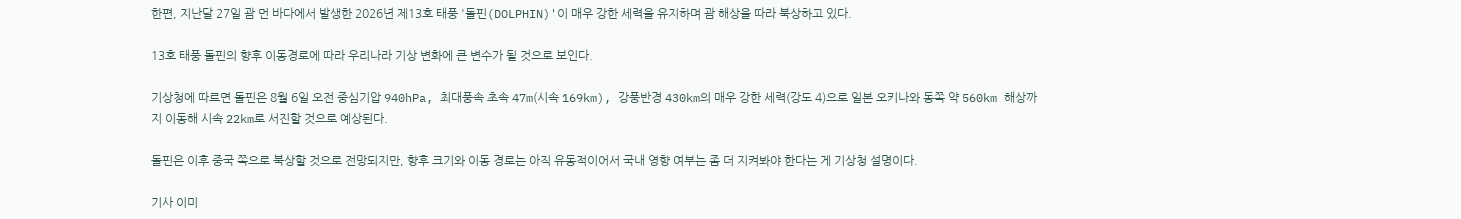한편, 지난달 27일 괌 먼 바다에서 발생한 2026년 제13호 태풍 '돌핀(DOLPHIN)'이 매우 강한 세력을 유지하며 괌 해상을 따라 북상하고 있다.

13호 태풍 돌핀의 향후 이동경로에 따라 우리나라 기상 변화에 큰 변수가 될 것으로 보인다.

기상청에 따르면 돌핀은 8월 6일 오전 중심기압 940hPa, 최대풍속 초속 47m(시속 169km), 강풍반경 430km의 매우 강한 세력(강도 4)으로 일본 오키나와 동쪽 약 560km 해상까지 이동해 시속 22km로 서진할 것으로 예상된다.

돌핀은 이후 중국 쪽으로 북상할 것으로 전망되지만, 향후 크기와 이동 경로는 아직 유동적이어서 국내 영향 여부는 좀 더 지켜봐야 한다는 게 기상청 설명이다.

기사 이미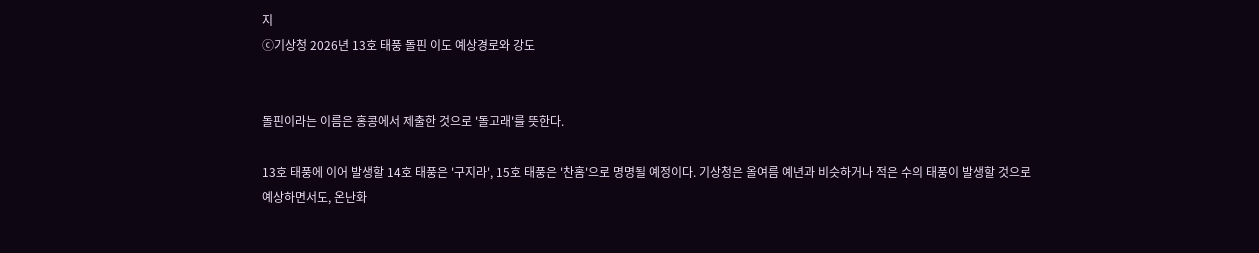지
ⓒ기상청 2026년 13호 태풍 돌핀 이도 예상경로와 강도


돌핀이라는 이름은 홍콩에서 제출한 것으로 '돌고래'를 뜻한다.

13호 태풍에 이어 발생할 14호 태풍은 '구지라', 15호 태풍은 '찬홈'으로 명명될 예정이다. 기상청은 올여름 예년과 비슷하거나 적은 수의 태풍이 발생할 것으로 예상하면서도, 온난화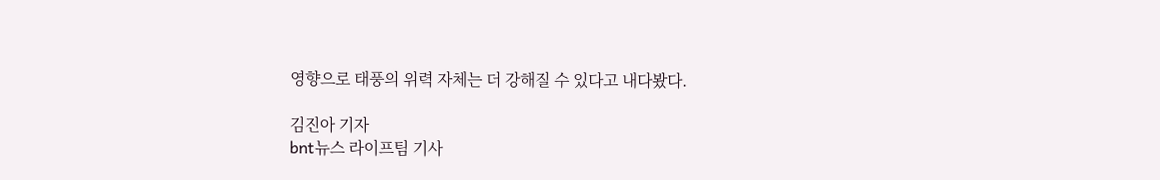영향으로 태풍의 위력 자체는 더 강해질 수 있다고 내다봤다.

김진아 기자
bnt뉴스 라이프팀 기사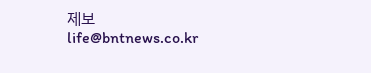제보
life@bntnews.co.kr